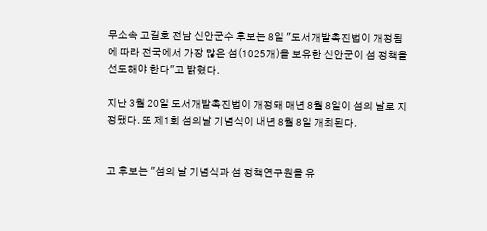무소속 고길호 전남 신안군수 후보는 8일 "도서개발촉진법이 개정됨에 따라 전국에서 가장 많은 섬(1025개)을 보유한 신안군이 섬 정책을 선도해야 한다"고 밝혔다.

지난 3월 20일 도서개발촉진법이 개정돼 매년 8월 8일이 섬의 날로 지정됐다. 또 제1회 섬의날 기념식이 내년 8월 8일 개최된다.


고 후보는 "섬의 날 기념식과 섬 정책연구원을 유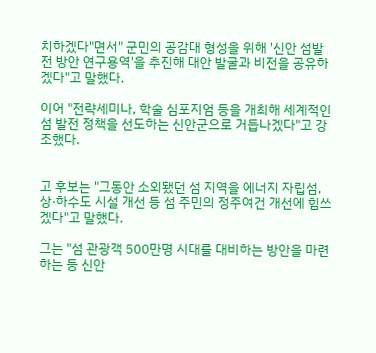치하겠다"면서" 군민의 공감대 형성을 위해 '신안 섬발전 방안 연구용역'을 추진해 대안 발굴과 비전을 공유하겠다"고 말했다.

이어 "전략세미나, 학술 심포지엄 등을 개최해 세계적인 섬 발전 정책을 선도하는 신안군으로 거듭나겠다"고 강조했다.


고 후보는 "그동안 소외됐던 섬 지역을 에너지 자립섬, 상·하수도 시설 개선 등 섬 주민의 정주여건 개선에 힘쓰겠다"고 말했다.

그는 "섬 관광객 500만명 시대를 대비하는 방안을 마련하는 등 신안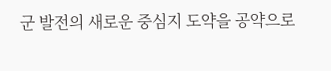군 발전의 새로운 중심지 도약을 공약으로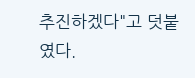추진하겠다"고 덧붙였다.